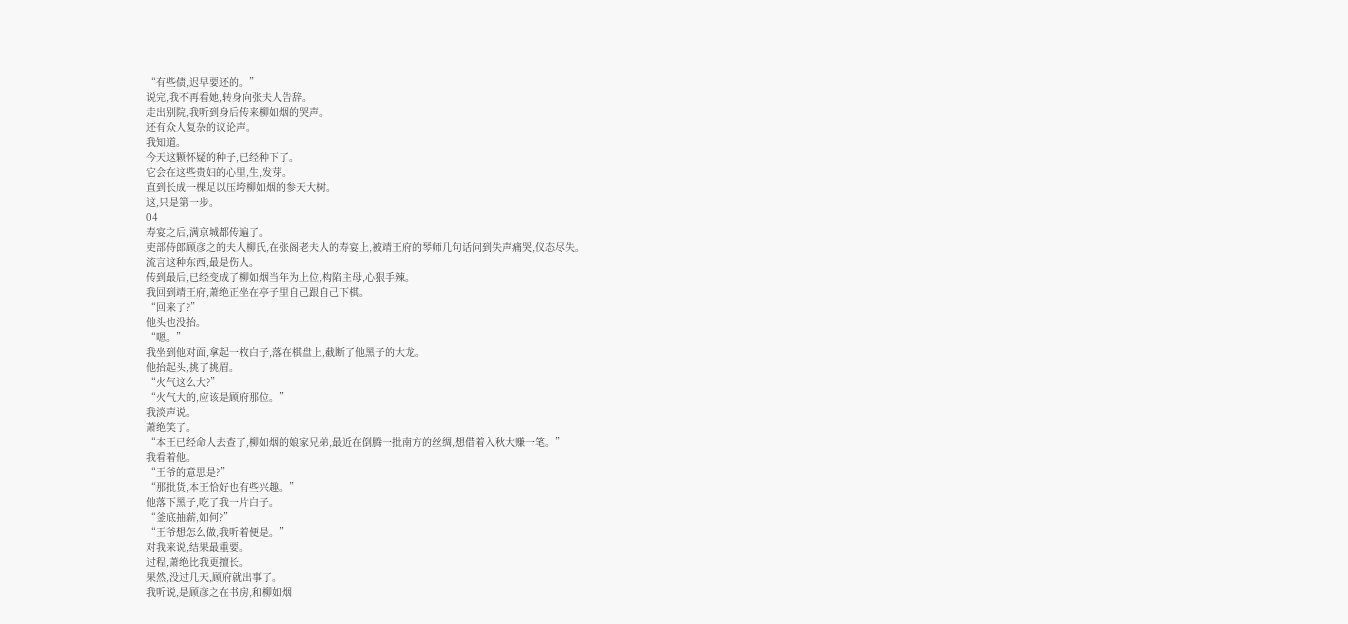“有些债,迟早要还的。”
说完,我不再看她,转身向张夫人告辞。
走出别院,我听到身后传来柳如烟的哭声。
还有众人复杂的议论声。
我知道。
今天这颗怀疑的种子,已经种下了。
它会在这些贵妇的心里,生,发芽。
直到长成一棵足以压垮柳如烟的参天大树。
这,只是第一步。
04
寿宴之后,满京城都传遍了。
吏部侍郎顾彦之的夫人柳氏,在张阁老夫人的寿宴上,被靖王府的琴师几句话问到失声痛哭,仪态尽失。
流言这种东西,最是伤人。
传到最后,已经变成了柳如烟当年为上位,构陷主母,心狠手辣。
我回到靖王府,萧绝正坐在亭子里自己跟自己下棋。
“回来了?”
他头也没抬。
“嗯。”
我坐到他对面,拿起一枚白子,落在棋盘上,截断了他黑子的大龙。
他抬起头,挑了挑眉。
“火气这么大?”
“火气大的,应该是顾府那位。”
我淡声说。
萧绝笑了。
“本王已经命人去查了,柳如烟的娘家兄弟,最近在倒腾一批南方的丝绸,想借着入秋大赚一笔。”
我看着他。
“王爷的意思是?”
“那批货,本王恰好也有些兴趣。”
他落下黑子,吃了我一片白子。
“釜底抽薪,如何?”
“王爷想怎么做,我听着便是。”
对我来说,结果最重要。
过程,萧绝比我更擅长。
果然,没过几天,顾府就出事了。
我听说,是顾彦之在书房,和柳如烟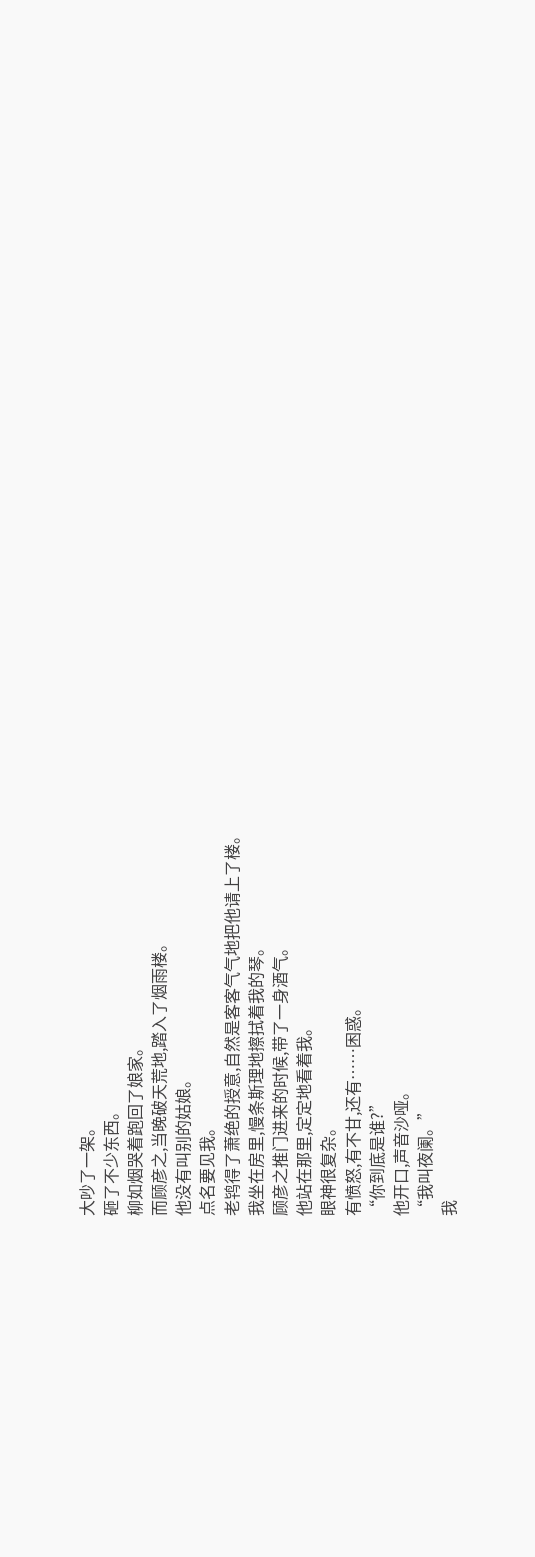大吵了一架。
砸了不少东西。
柳如烟哭着跑回了娘家。
而顾彦之,当晚破天荒地,踏入了烟雨楼。
他没有叫别的姑娘。
点名要见我。
老鸨得了萧绝的授意,自然是客客气气地把他请上了楼。
我坐在房里,慢条斯理地擦拭着我的琴。
顾彦之推门进来的时候,带了一身酒气。
他站在那里,定定地看着我。
眼神很复杂。
有愤怒,有不甘,还有……困惑。
“你到底是谁?”
他开口,声音沙哑。
“我叫夜阑。”
我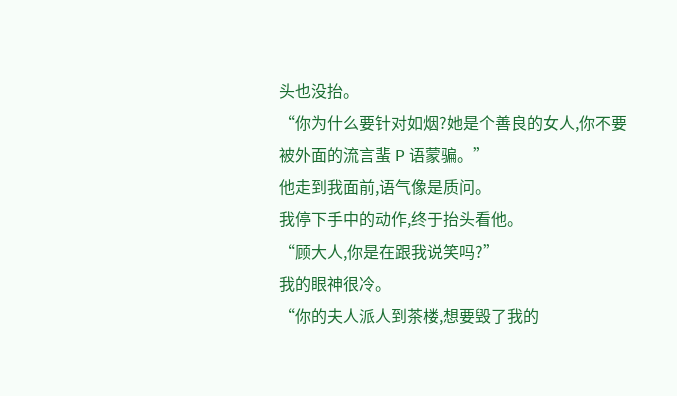头也没抬。
“你为什么要针对如烟?她是个善良的女人,你不要被外面的流言蜚 P 语蒙骗。”
他走到我面前,语气像是质问。
我停下手中的动作,终于抬头看他。
“顾大人,你是在跟我说笑吗?”
我的眼神很冷。
“你的夫人派人到茶楼,想要毁了我的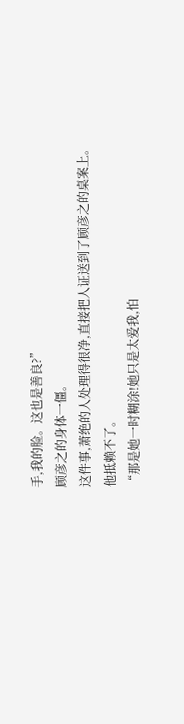手,我的脸。这也是善良?”
顾彦之的身体一僵。
这件事,萧绝的人处理得很净,直接把人证送到了顾彦之的桌案上。
他抵赖不了。
“那是她一时糊涂!她只是太爱我,怕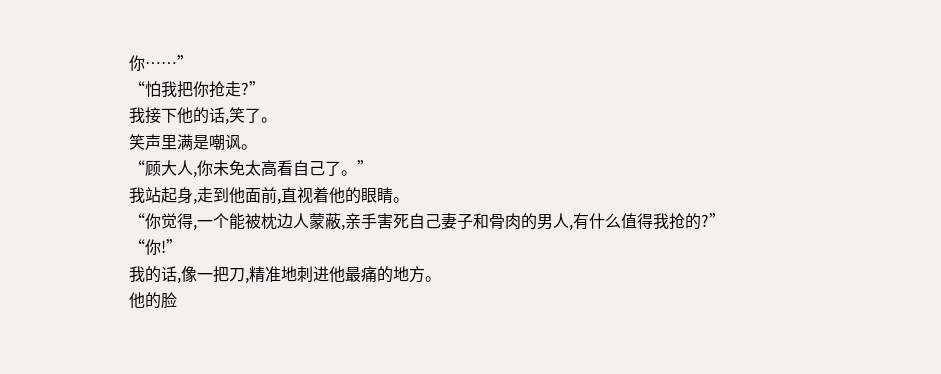你……”
“怕我把你抢走?”
我接下他的话,笑了。
笑声里满是嘲讽。
“顾大人,你未免太高看自己了。”
我站起身,走到他面前,直视着他的眼睛。
“你觉得,一个能被枕边人蒙蔽,亲手害死自己妻子和骨肉的男人,有什么值得我抢的?”
“你!”
我的话,像一把刀,精准地刺进他最痛的地方。
他的脸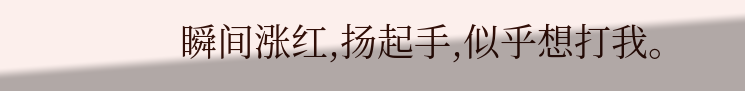瞬间涨红,扬起手,似乎想打我。